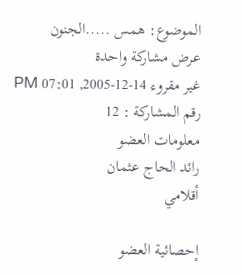الموضوع: همس .....الجنون
عرض مشاركة واحدة
غير مقروء 14-12-2005, 07:01 PM   رقم المشاركة : 12
معلومات العضو
رائد الحاج عثمان
أقلامي

إحصائية العضو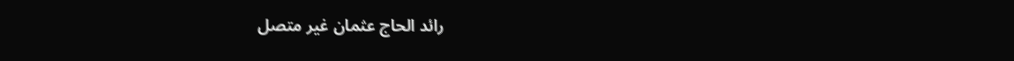رائد الحاج عثمان غير متصل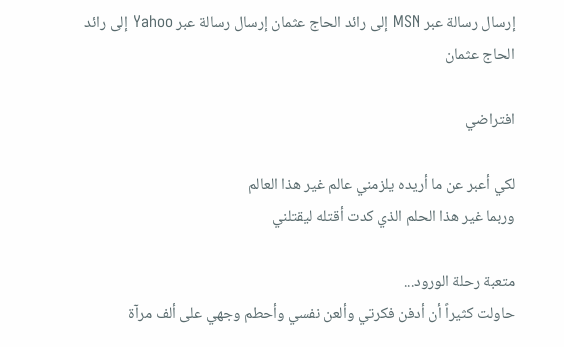إرسال رسالة عبر MSN إلى رائد الحاج عثمان إرسال رسالة عبر Yahoo إلى رائد الحاج عثمان

افتراضي

لكي أعبر عن ما أريده يلزمني عالم غير هذا العالم
وربما غير هذا الحلم الذي كدت أقتله ليقتلني

متعبة رحلة الورود...
حاولت كثيراً أن أدفن فكرتي وألعن نفسي وأحطم وجهي على ألف مرآة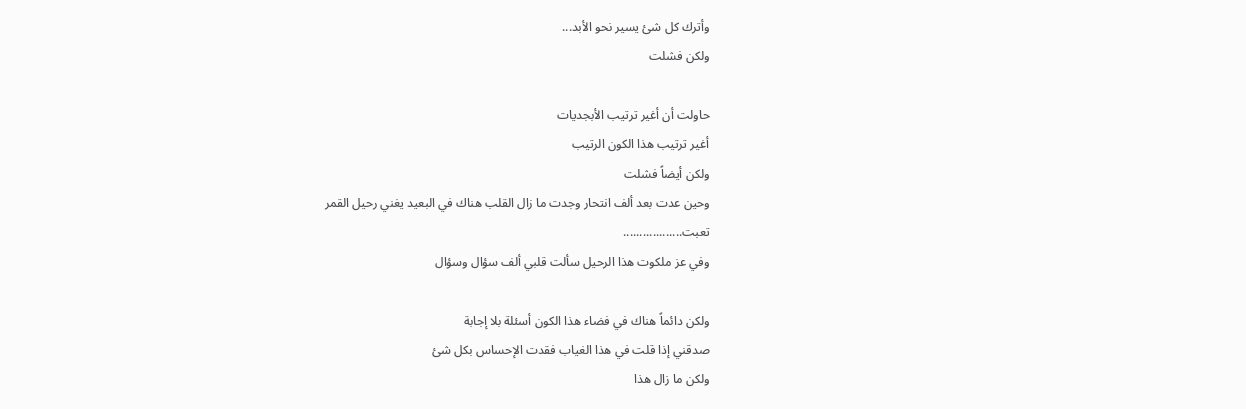وأترك كل شئ يسير نحو الأبد...
ولكن فشلت

حاولت أن أغير ترتيب الأبجديات
أغير ترتيب هذا الكون الرتيب
ولكن أيضاً فشلت
وحين عدت بعد ألف انتحار وجدت ما زال القلب هناك في البعيد يغني رحيل القمر
تعبت..................
وفي عز ملكوت هذا الرحيل سألت قلبي ألف سؤال وسؤال

ولكن دائماً هناك في فضاء هذا الكون أسئلة بلا إجابة
صدقني إذا قلت في هذا الغياب فقدت الإحساس بكل شئ
ولكن ما زال هذا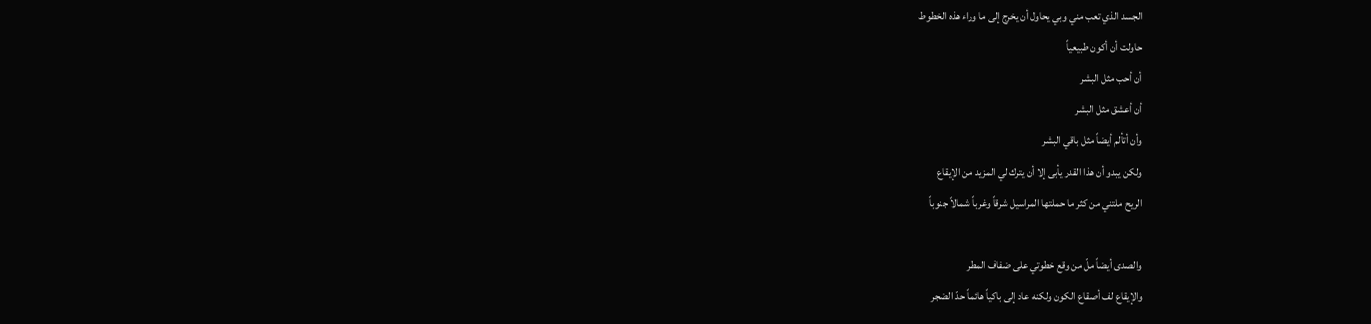الجسد الذي تعب مني وبي يحاول أن يخرج إلى ما وراء هذه الخطوط
حاولت أن أكون طبيعياً
أن أحب مثل البشر
أن أعشق مثل البشر
وأن أتألم أيضاً مثل باقي البشر
ولكن يبدو أن هذا القدر يأبى إلا أن يترك لي المزيد من الإيقاع
الريح ملتني من كثر ما حملتها المراسيل شرقاً وغرباً شمالاً جنوباً

والصدى أيضاً ملّ من وقع خطوتي على ضفاف المطر
والإيقاع لف أصقاع الكون ولكنه عاد إلى باكياً هائماً حدّ الضجر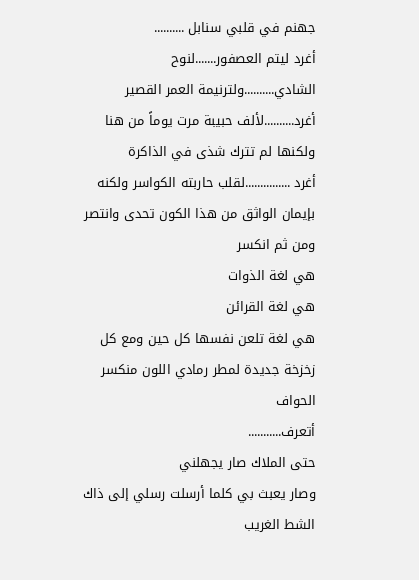جهنم في قلبي سنابل ..........
أغرد ليتم العصفور.......لنوح الشادي..........ولترنيمة العمر القصير
أغرد..........لألف حبيبة مرت يوماً من هنا ولكنها لم تترك شذى في الذاكرة
أغرد ...............لقلب حاربته الكواسر ولكنه بإيمان الواثق من هذا الكون تحدى وانتصر ومن ثم انكسر
هي لغة الذوات
هي لغة القرائن
هي لغة تلعن نفسها كل حين ومع كل زخزخة جديدة لمطر رمادي اللون منكسر الحواف
أتعرف...........
حتى الملاك صار يجهلني
وصار يعبث بي كلما أرسلت رسلي إلى ذاك الشط الغريب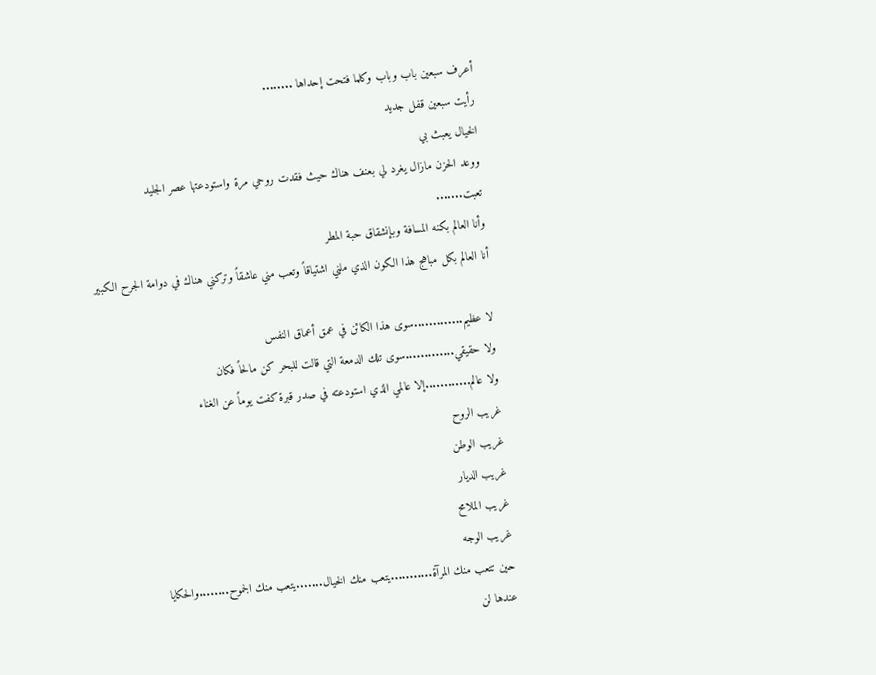أعرف سبعين باب وباب وكلما فتحت إحداها ........
رأيت سبعين قفل جديد
الخيال يعبث بي
ووعد الحزن مازال يغرد لي بعنف هناك حيث فقدت روحي مرة واستودعتها عصر الجليد
تعبت.......
وأنا العالم بكنه المسافة وبإنشقاق حبة المطر
أنا العالم بكل مباهج هذا الكون الذي ملني اشتياقاً وتعب مني عاشقاً وتركني هناك في دوامة الجرح الكبير

لا عظيم.............سوى هذا الكائن في عمق أعماق النفس
ولا حقيقي.............سوى تلك الدمعة التي قالت للبحر كن مالحاً فكان
ولا عالم............إلا عالمي الذي استودعته في صدر قبرة كفت يوماً عن الغناء
غريب الروح
غريب الوطن
غريب الديار
غريب الملامح
غريب الوجه
حين تتعب منك المرآة...........يتعب منك الخيال.......يتعب منك الجموح........والحكايا
عندها لن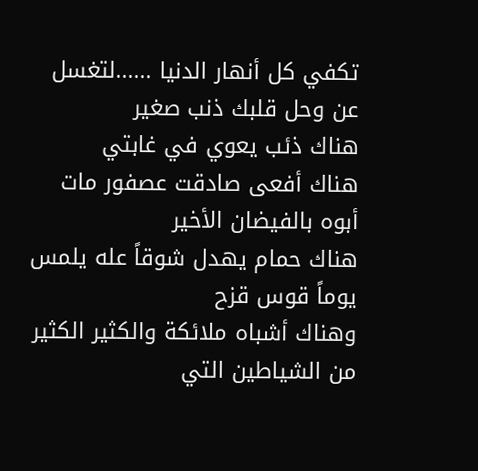تكفي كل أنهار الدنيا ......لتغسل عن وحل قلبك ذنب صغير
هناك ذئب يعوي في غابتي
هناك أفعى صادقت عصفور مات أبوه بالفيضان الأخير
هناك حمام يهدل شوقاً عله يلمس يوماً قوس قزح
وهناك أشباه ملائكة والكثير الكثير من الشياطين التي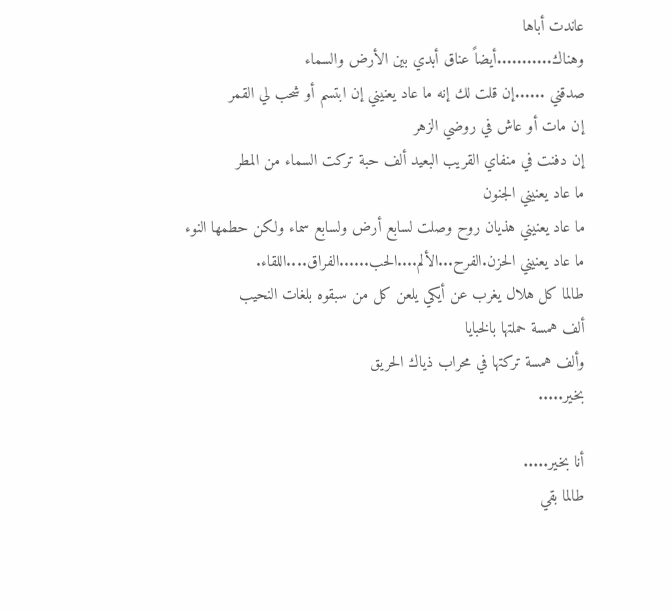عاندت أباها
وهناك...........أيضاً عناق أبدي بين الأرض والسماء
صدقني ......إن قلت لك إنه ما عاد يعنيني إن ابتسم أو شحب لي القمر
إن مات أو عاش في روضي الزهر
إن دفنت في منفاي القريب البعيد ألف حبة تركت السماء من المطر
ما عاد يعنيني الجنون
ما عاد يعنيني هذيان روح وصلت لسابع أرض ولسابع سماء ولكن حطمها النوء
ما عاد يعنيني الحزن.الفرح...الألم....الحب......الفراق....اللقاء.
طالما كل هلال يغرب عن أيكي يلعن كل من سبقوه بلغات النحيب
ألف همسة حملتها بالخبايا
وألف همسة تركتها في محراب ذياك الحريق
بخير.....

أنا بخير.....
طالما بقي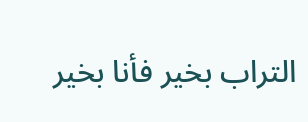التراب بخير فأنا بخير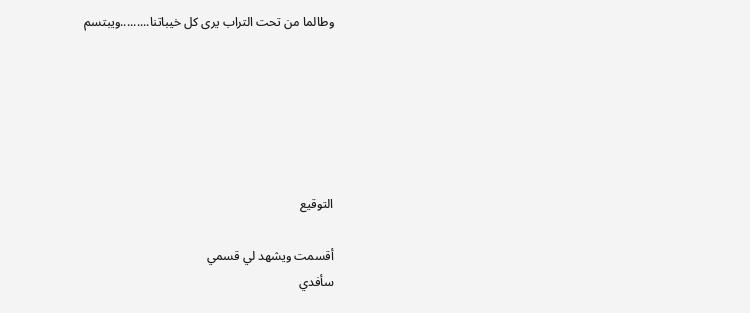وطالما من تحت التراب يرى كل خيباتنا.........ويبتسم






التوقيع

أقسمت ويشهد لي قسمي
سأفدي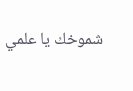شموخك يا علمي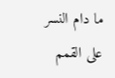ما دام النسر على القمم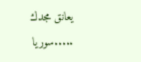يعانق مجدك .....سوريا